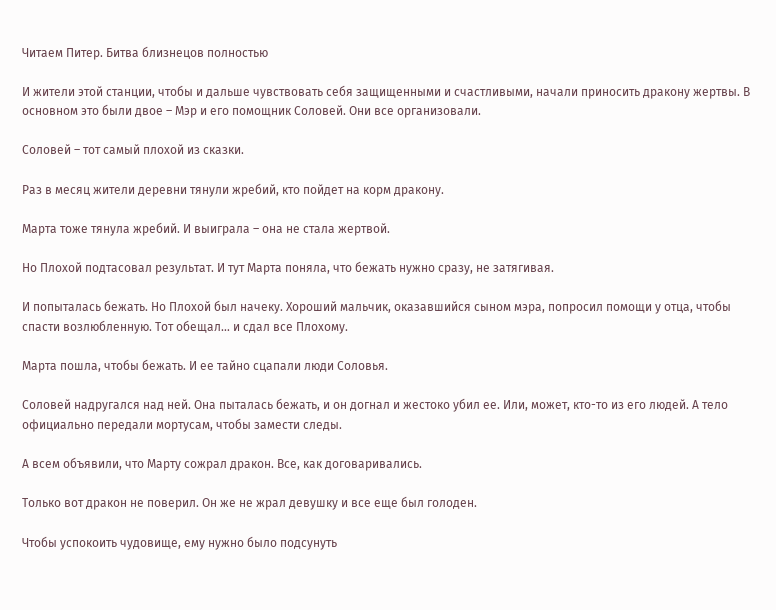Читаем Питер. Битва близнецов полностью

И жители этой станции, чтобы и дальше чувствовать себя защищенными и счастливыми, начали приносить дракону жертвы. В основном это были двое – Мэр и его помощник Соловей. Они все организовали.

Соловей – тот самый плохой из сказки.

Раз в месяц жители деревни тянули жребий, кто пойдет на корм дракону.

Марта тоже тянула жребий. И выиграла – она не стала жертвой.

Но Плохой подтасовал результат. И тут Марта поняла, что бежать нужно сразу, не затягивая.

И попыталась бежать. Но Плохой был начеку. Хороший мальчик, оказавшийся сыном мэра, попросил помощи у отца, чтобы спасти возлюбленную. Тот обещал… и сдал все Плохому.

Марта пошла, чтобы бежать. И ее тайно сцапали люди Соловья.

Соловей надругался над ней. Она пыталась бежать, и он догнал и жестоко убил ее. Или, может, кто-то из его людей. А тело официально передали мортусам, чтобы замести следы.

А всем объявили, что Марту сожрал дракон. Все, как договаривались.

Только вот дракон не поверил. Он же не жрал девушку и все еще был голоден.

Чтобы успокоить чудовище, ему нужно было подсунуть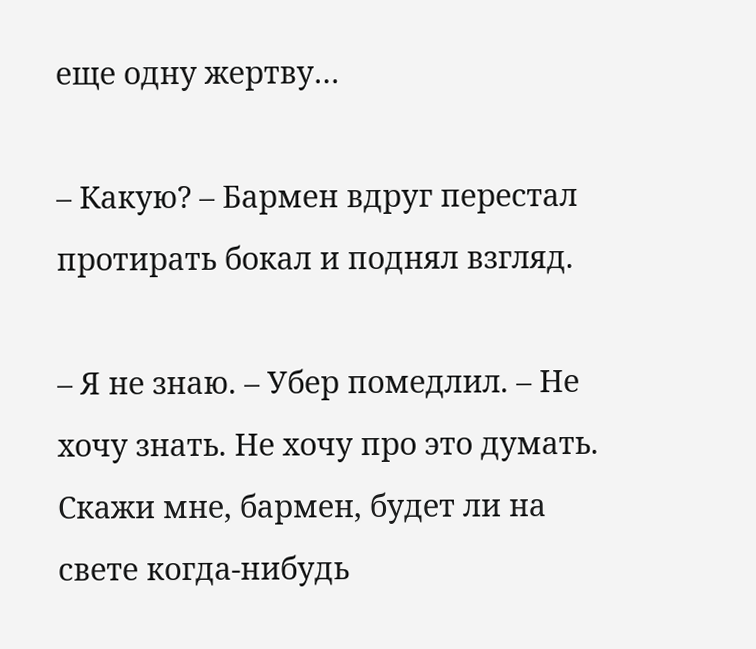еще одну жертву…

– Какую? – Бармен вдруг перестал протирать бокал и поднял взгляд.

– Я не знаю. – Убер помедлил. – Не хочу знать. Не хочу про это думать. Скажи мне, бармен, будет ли на свете когда-нибудь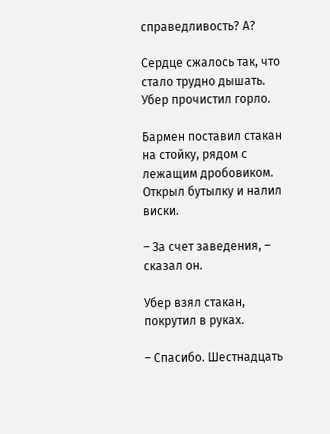справедливость? А?

Сердце сжалось так, что стало трудно дышать. Убер прочистил горло.

Бармен поставил стакан на стойку, рядом с лежащим дробовиком. Открыл бутылку и налил виски.

– За счет заведения, – сказал он.

Убер взял стакан, покрутил в руках.

– Спасибо. Шестнадцать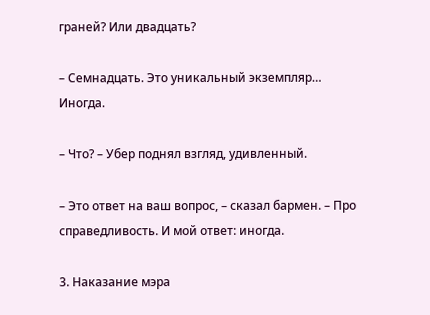граней? Или двадцать?

– Семнадцать. Это уникальный экземпляр… Иногда.

– Что? – Убер поднял взгляд, удивленный.

– Это ответ на ваш вопрос, – сказал бармен. – Про справедливость. И мой ответ: иногда.

3. Наказание мэра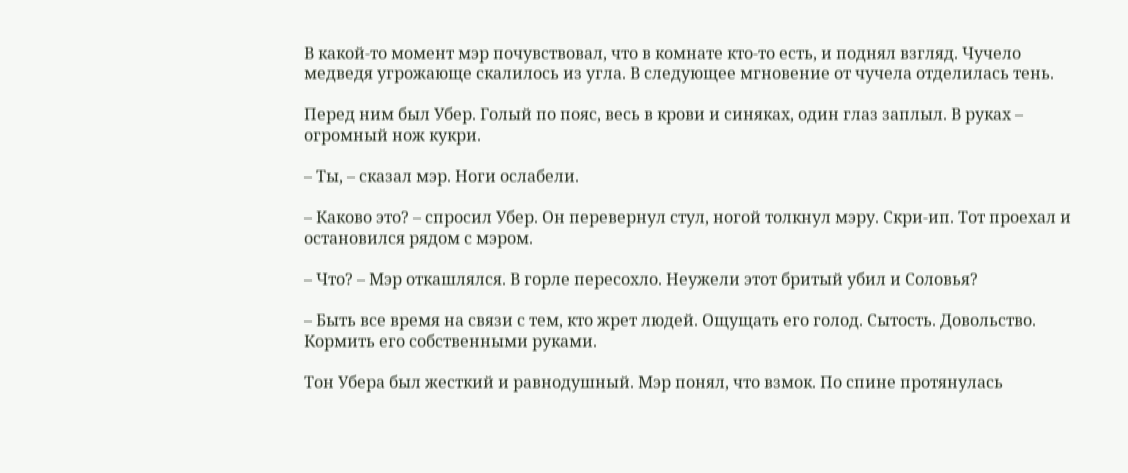В какой-то момент мэр почувствовал, что в комнате кто-то есть, и поднял взгляд. Чучело медведя угрожающе скалилось из угла. В следующее мгновение от чучела отделилась тень.

Перед ним был Убер. Голый по пояс, весь в крови и синяках, один глаз заплыл. В руках – огромный нож кукри.

– Ты, – сказал мэр. Ноги ослабели.

– Каково это? – спросил Убер. Он перевернул стул, ногой толкнул мэру. Скри-ип. Тот проехал и остановился рядом с мэром.

– Что? – Мэр откашлялся. В горле пересохло. Неужели этот бритый убил и Соловья?

– Быть все время на связи с тем, кто жрет людей. Ощущать его голод. Сытость. Довольство. Кормить его собственными руками.

Тон Убера был жесткий и равнодушный. Мэр понял, что взмок. По спине протянулась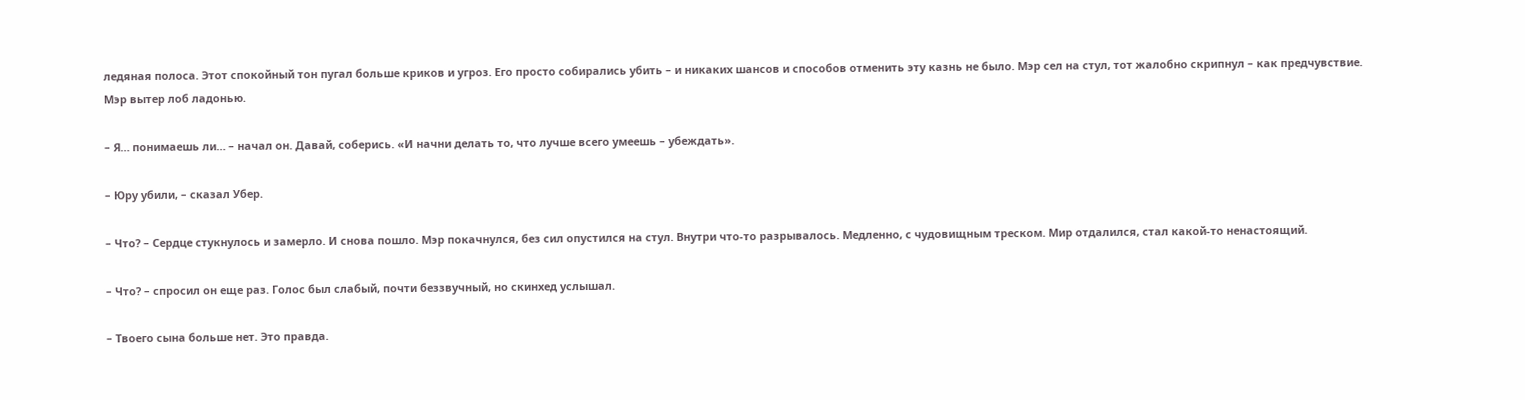ледяная полоса. Этот спокойный тон пугал больше криков и угроз. Его просто собирались убить – и никаких шансов и способов отменить эту казнь не было. Мэр сел на стул, тот жалобно скрипнул – как предчувствие. Мэр вытер лоб ладонью.

– Я… понимаешь ли… – начал он. Давай, соберись. «И начни делать то, что лучше всего умеешь – убеждать».

– Юру убили, – сказал Убер.

– Что? – Сердце стукнулось и замерло. И снова пошло. Мэр покачнулся, без сил опустился на стул. Внутри что-то разрывалось. Медленно, с чудовищным треском. Мир отдалился, стал какой-то ненастоящий.

– Что? – спросил он еще раз. Голос был слабый, почти беззвучный, но скинхед услышал.

– Твоего сына больше нет. Это правда.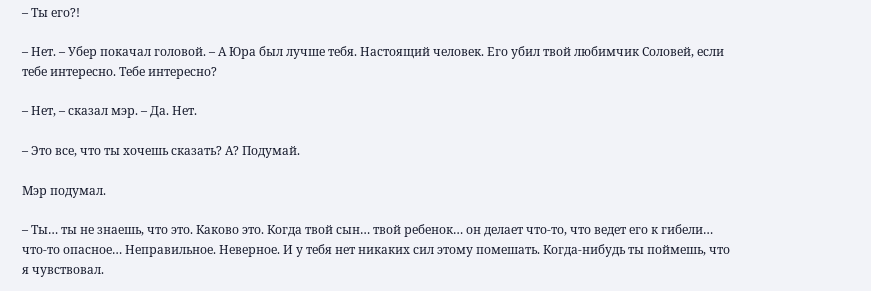– Ты его?!

– Нет. – Убер покачал головой. – А Юра был лучше тебя. Настоящий человек. Его убил твой любимчик Соловей, если тебе интересно. Тебе интересно?

– Нет, – сказал мэр. – Да. Нет.

– Это все, что ты хочешь сказать? А? Подумай.

Мэр подумал.

– Ты… ты не знаешь, что это. Каково это. Когда твой сын… твой ребенок… он делает что-то, что ведет его к гибели… что-то опасное… Неправильное. Неверное. И у тебя нет никаких сил этому помешать. Когда-нибудь ты поймешь, что я чувствовал.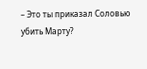– Это ты приказал Соловью убить Марту?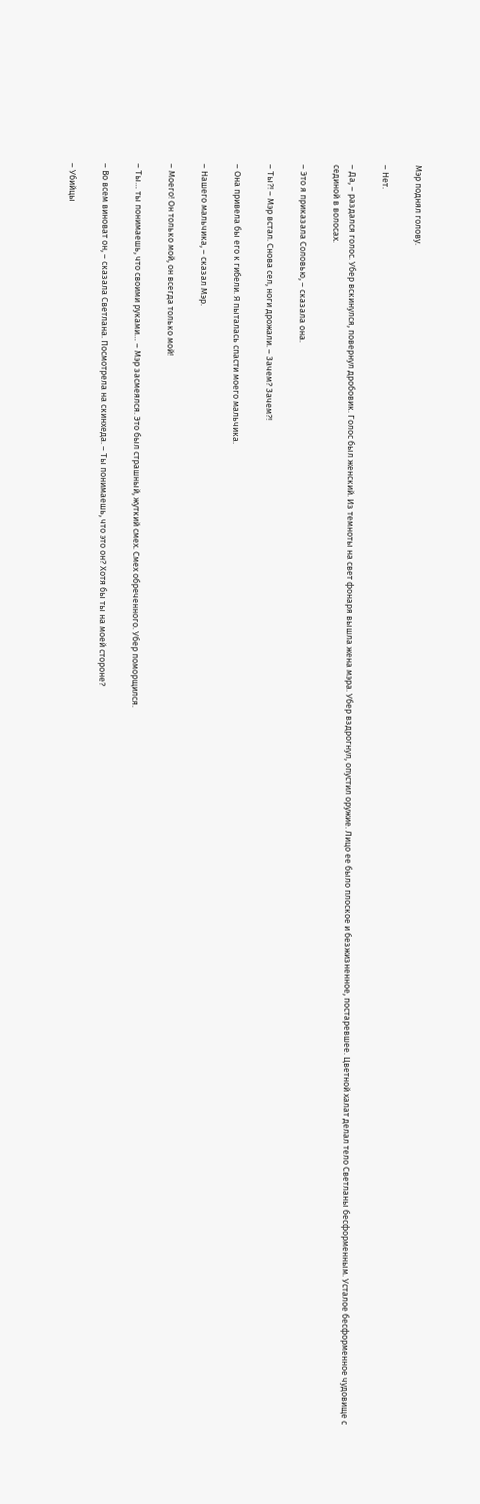Мэр поднял голову.

– Нет.

– Да, – раздался голос. Убер вскинулся, повернул дробовик. Голос был женский. Из темноты на свет фонаря вышла жена мэра. Убер вздрогнул, опустил оружие. Лицо ее было плоское и безжизненное, постаревшее. Цветной халат делал тело Светланы бесформенным. Усталое бесформенное чудовище с сединой в волосах.

– Это я приказала Соловью, – сказала она.

– Ты?! – Мэр встал. Снова сел, ноги дрожали. – Зачем? Зачем?!

– Она привела бы его к гибели. Я пыталась спасти моего мальчика.

– Нашего мальчика, – сказал Мэр.

– Моего! Он только мой, он всегда только мой!

– Ты… ты понимаешь, что своими руками… – Мэр засмеялся. Это был страшный, жуткий смех. Смех обреченного. Убер поморщился.

– Во всем виноват он, – сказала Светлана. Посмотрела на скинхеда. – Ты понимаешь, что это он? Хотя бы ты на моей стороне?

– Убийцы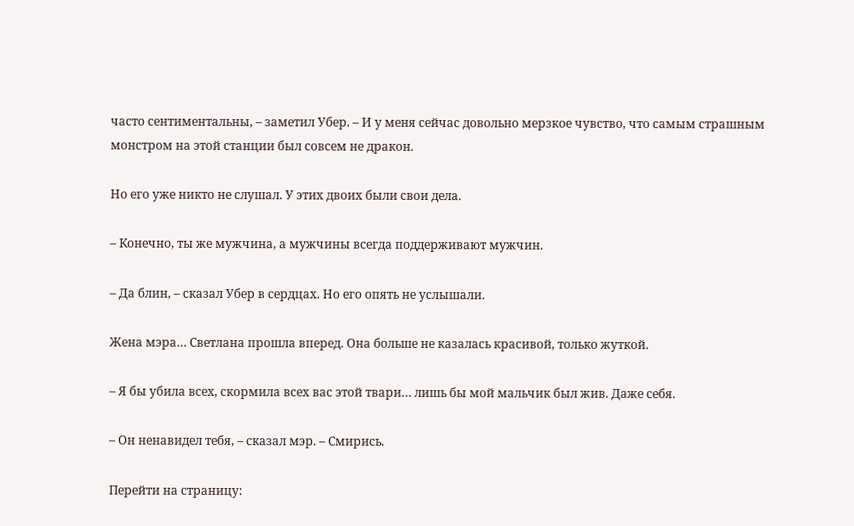часто сентиментальны, – заметил Убер. – И у меня сейчас довольно мерзкое чувство, что самым страшным монстром на этой станции был совсем не дракон.

Но его уже никто не слушал. У этих двоих были свои дела.

– Конечно, ты же мужчина, а мужчины всегда поддерживают мужчин.

– Да блин, – сказал Убер в сердцах. Но его опять не услышали.

Жена мэра… Светлана прошла вперед. Она больше не казалась красивой, только жуткой.

– Я бы убила всех, скормила всех вас этой твари… лишь бы мой мальчик был жив. Даже себя.

– Он ненавидел тебя, – сказал мэр. – Смирись.

Перейти на страницу: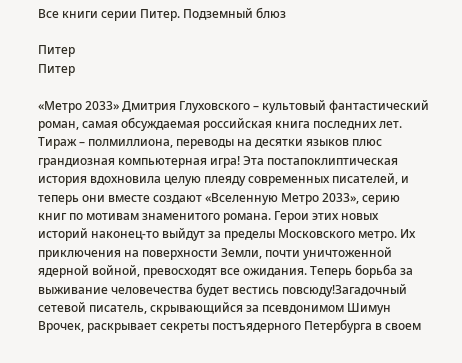Все книги серии Питер. Подземный блюз

Питер
Питер

«Метро 2033» Дмитрия Глуховского – культовый фантастический роман, самая обсуждаемая российская книга последних лет. Тираж – полмиллиона, переводы на десятки языков плюс грандиозная компьютерная игра! Эта постапоклиптическая история вдохновила целую плеяду современных писателей, и теперь они вместе создают «Вселенную Метро 2033», серию книг по мотивам знаменитого романа. Герои этих новых историй наконец-то выйдут за пределы Московского метро. Их приключения на поверхности Земли, почти уничтоженной ядерной войной, превосходят все ожидания. Теперь борьба за выживание человечества будет вестись повсюду!Загадочный сетевой писатель, скрывающийся за псевдонимом Шимун Врочек, раскрывает секреты постъядерного Петербурга в своем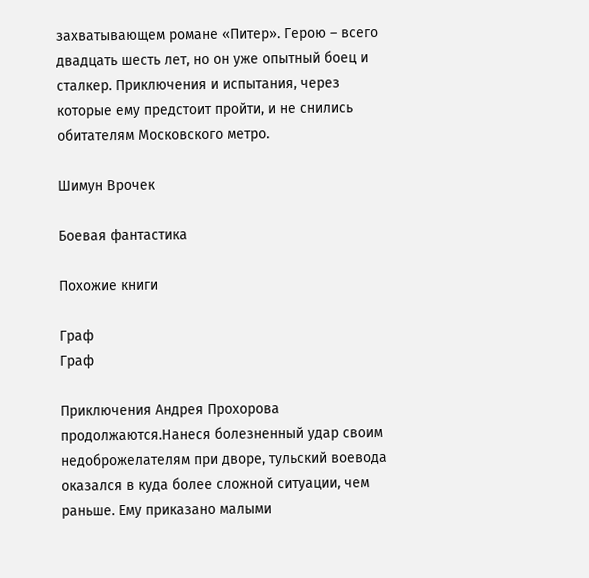захватывающем романе «Питер». Герою – всего двадцать шесть лет, но он уже опытный боец и сталкер. Приключения и испытания, через которые ему предстоит пройти, и не снились обитателям Московского метро.

Шимун Врочек

Боевая фантастика

Похожие книги

Граф
Граф

Приключения Андрея Прохорова продолжаются.Нанеся болезненный удар своим недоброжелателям при дворе, тульский воевода оказался в куда более сложной ситуации, чем раньше. Ему приказано малыми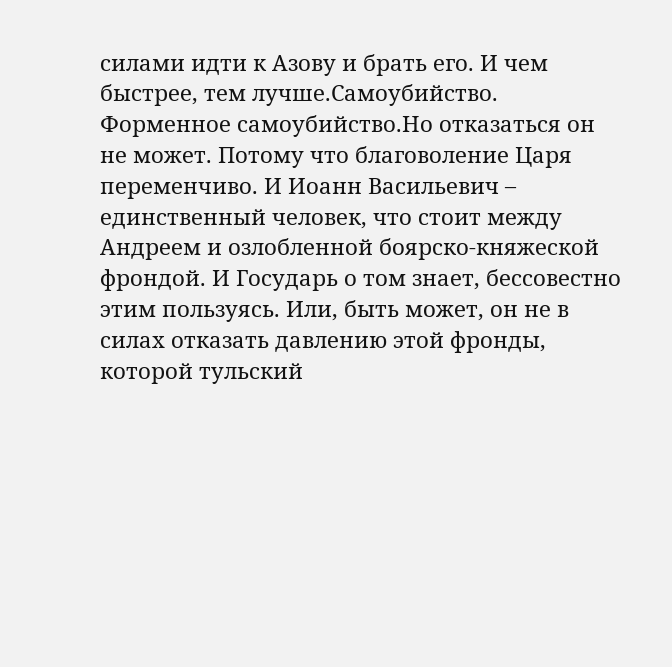силами идти к Азову и брать его. И чем быстрее, тем лучше.Самоубийство. Форменное самоубийство.Но отказаться он не может. Потому что благоволение Царя переменчиво. И Иоанн Васильевич – единственный человек, что стоит между Андреем и озлобленной боярско-княжеской фрондой. И Государь о том знает, бессовестно этим пользуясь. Или, быть может, он не в силах отказать давлению этой фронды, которой тульский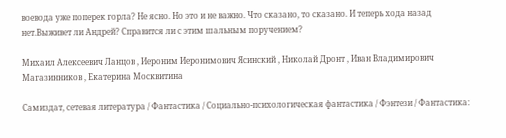воевода уже поперек горла? Не ясно. Но это и не важно. Что сказано, то сказано. И теперь хода назад нет.Выживет ли Андрей? Справится ли с этим шальным поручением?

Михаил Алексеевич Ланцов , Иероним Иеронимович Ясинский , Николай Дронт , Иван Владимирович Магазинников , Екатерина Москвитина

Самиздат, сетевая литература / Фантастика / Социально-психологическая фантастика / Фэнтези / Фантастика: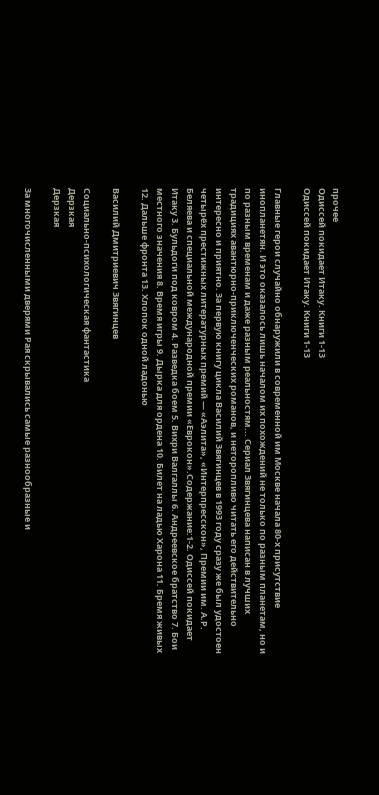прочее
Одиссей покидает Итаку. Книги 1-13
Одиссей покидает Итаку. Книги 1-13

Главные герои случайно обнаружили в современной им Москве начала 80-х присутствие инопланетян. И это оказалось лишь началом их похождений не только по разным планетам, но и по разным временам и даже разным реальностям... Сериал Звягинцева написан в лучших традициях авантюрно-приключенческих романов, и неторопливо читать его действительно интересно и приятно. За первую книгу цикла Василий Звягинцев в 1993 году сразу же был удостоен четырёх престижных литературных премий — «Аэлита», «Интерпресскон», Премии им. А.Р. Беляева и специальной международной премии «Еврокон».Содержание:1-2. Одиссей покидает Итаку 3. Бульдоги под ковром 4. Разведка боем 5. Вихри Валгаллы 6. Андреевское братство 7. Бои местного значения 8. Время игры 9. Дырка для ордена 10. Билет на ладью Харона 11. Бремя живых 12. Дальше фронта 13. Хлопок одной ладонью

Василий Дмитриевич Звягинцев

Социально-психологическая фантастика
Дерзкая
Дерзкая

За многочисленными дверями Рая скрывались самые разнообразные и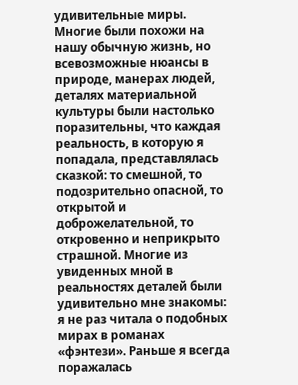удивительные миры. Многие были похожи на нашу обычную жизнь, но всевозможные нюансы в природе, манерах людей, деталях материальной культуры были настолько поразительны, что каждая реальность, в которую я попадала, представлялась сказкой: то смешной, то подозрительно опасной, то открытой и доброжелательной, то откровенно и неприкрыто страшной. Многие из увиденных мной в реальностях деталей были удивительно мне знакомы: я не раз читала о подобных мирах в романах «фэнтези». Раньше я всегда поражалась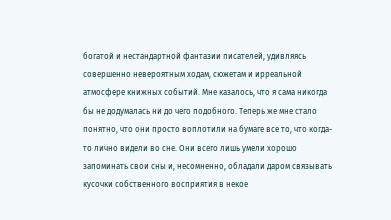богатой и нестандартной фантазии писателей, удивляясь совершенно невероятным ходам, сюжетам и ирреальной атмосфере книжных событий. Мне казалось, что я сама никогда бы не додумалась ни до чего подобного. Теперь же мне стало понятно, что они просто воплотили на бумаге все то, что когда-то лично видели во сне. Они всего лишь умели хорошо запоминать свои сны и, несомненно, обладали даром связывать кусочки собственного восприятия в некое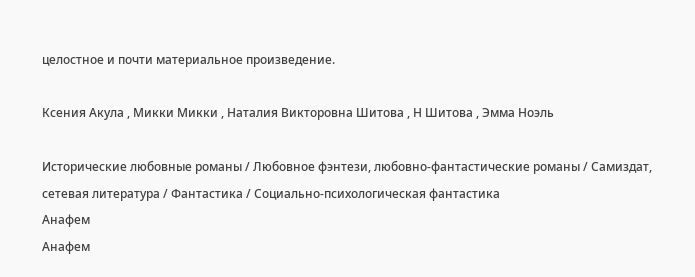целостное и почти материальное произведение.

Ксения Акула , Микки Микки , Наталия Викторовна Шитова , Н Шитова , Эмма Ноэль

Исторические любовные романы / Любовное фэнтези, любовно-фантастические романы / Самиздат, сетевая литература / Фантастика / Социально-психологическая фантастика
Анафем
Анафем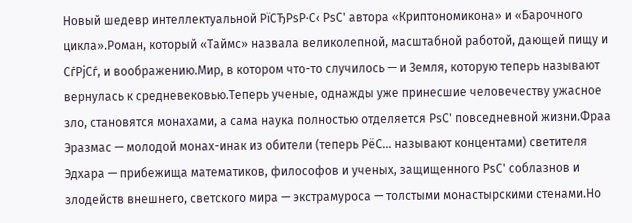Новый шедевр интеллектуальной РїСЂРѕР·С‹ РѕС' автора «Криптономикона» и «Барочного цикла».Роман, который «Таймс» назвала великолепной, масштабной работой, дающей пищу и СѓРјСѓ, и воображению.Мир, в котором что-то случилось — и Земля, которую теперь называют вернулась к средневековью.Теперь ученые, однажды уже принесшие человечеству ужасное зло, становятся монахами, а сама наука полностью отделяется РѕС' повседневной жизни.Фраа Эразмас — молодой монах-инак из обители (теперь РёС… называют концентами) светителя Эдхара — прибежища математиков, философов и ученых, защищенного РѕС' соблазнов и злодейств внешнего, светского мира — экстрамуроса — толстыми монастырскими стенами.Но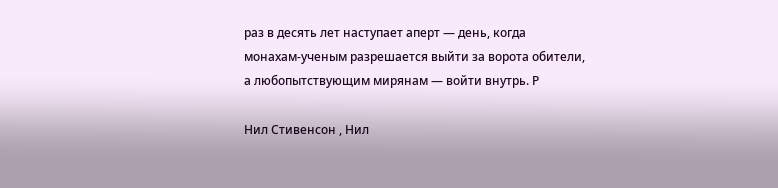раз в десять лет наступает аперт — день, когда монахам-ученым разрешается выйти за ворота обители, а любопытствующим мирянам — войти внутрь. Р

Нил Стивенсон , Нил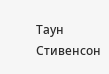Таун Стивенсон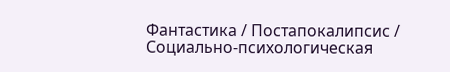Фантастика / Постапокалипсис / Социально-психологическая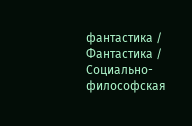фантастика / Фантастика / Социально-философская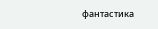фантастика